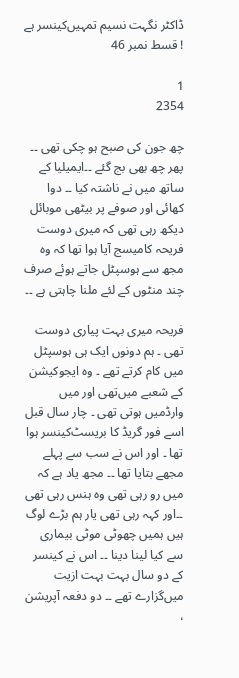ڈاکٹر نگہت نسیم تمہیں‌کینسر ہے ! قسط نمبر 46

1
2354

چھ جون کی صبح‌ ہو چکی تھی ۔۔ پھر چھ بھی بج گئے ۔۔ایمیلیا کے ساتھ میں نے ناشتہ کیا ۔۔ دوا کھائی اور صوفے پر بیٹھی موبائل دیکھ رہی تھی کہ میری دوست فریحہ کامیسج آیا ہوا تھا کہ وہ مجھ سے ہوسپٹل جاتے ہوئے صرف چند منٹوں کے لئے ملنا چاہتی ہے ۔۔

فریحہ میری بہت پیاری دوست تھی ۔ ہم دونوں ایک ہی ہوسپٹل میں کام کرتے تھے ۔ وہ ایجوکیشن کے شعبے میں‌تھی اور میں وارڈ‌میں‌ ہوتی تھی ۔ چار سال قبل اسے فور گریڈ‌ کا بریسٹ‌کینسر ہوا تھا ۔ اور اس نے سب سے پہلے مجھے بتایا تھا ۔۔ مجھ یاد ہے کہ میں رو رہی تھی وہ ہنس رہی تھی ۔۔اور کہہ رہی تھی یار ہم بڑے لوگ ہیں ہمیں چھوٹی موٹی بیماری سے کیا لینا دینا ۔۔ اس نے کینسر کے دو سال بہت بہت ازیت میں‌گزارے تھے ۔۔ دو دفعہ آپریشن ،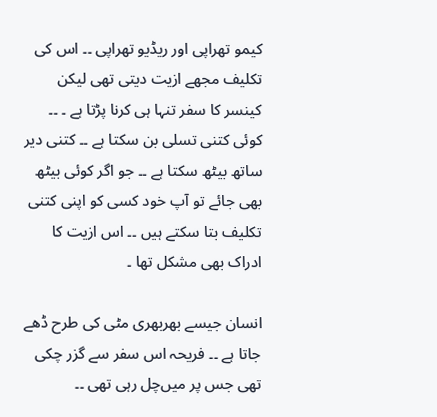کیمو تھراپی اور ریڈیو تھراپی ۔۔ اس کی تکلیف مجھے ازیت دیتی تھی لیکن کینسر کا سفر تنہا ہی کرنا پڑتا ہے ۔ ۔۔ کوئی کتنی تسلی بن سکتا ہے ۔۔ کتنی دیر ساتھ بیٹھ سکتا ہے ۔۔ جو اگر کوئی بیٹھ بھی جائے تو آپ خود کسی کو اپنی کتنی تکلیف بتا سکتے ہیں ۔۔ اس ازیت کا ادراک بھی مشکل تھا ۔

انسان جیسے بھربھری مٹی کی طرح‌ ڈھے جاتا ہے ۔۔ فریحہ اس سفر سے گزر چکی تھی جس پر میں‌چل رہی تھی ۔۔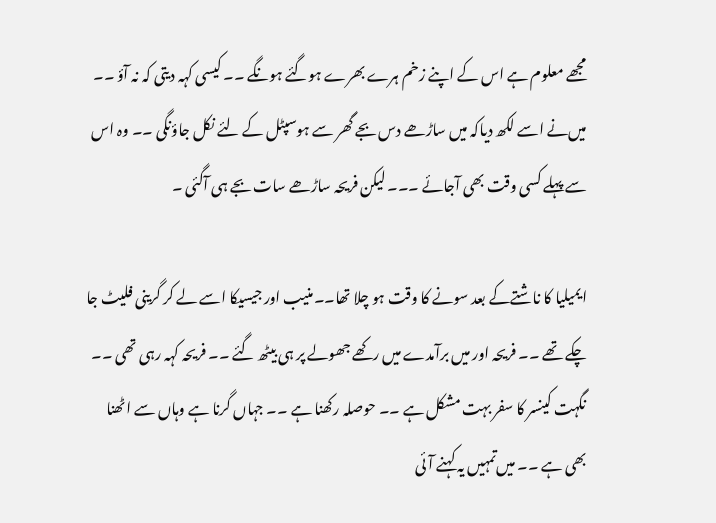مجھے معلوم ہے اس کے اپنے زخم ہرے بھرے ہوگئے ہونگے ۔۔ کیسی کہہ دیتی کہ نہ آؤ‌ ۔۔ میں‌نے اسے لکھ دیاکہ میں ساڑھے دس بجے گھر سے ہوسپٹل کے لئے نکل جاؤنگی ۔۔ وہ اس سے پہلے کسی وقت بھی آجائے ۔۔۔ لیکن فریحہ ساڑھے سات بجے ہی آگئی ۔

ایمیلیا کا ناشتےکے بعد سونے کا وقت ہو چلا تھا۔۔منیب اور جیسیکا اسے لے کر گرینی فلیٹ‌ جا چکے تھے ۔۔ فریحہ اور میں برآمدے میں‌ رکھے جھولے پر ہی بیٹھ گئے ۔۔ فریحہ کہہ رہی تھی ۔۔ نگہت کینسر کا سفر بہت مشکل ہے ۔۔ حوصلہ رکھنا ہے ۔۔ جہاں گرنا ہے وہاں سے اٹھنا بھی ہے ۔۔ میں‌تمہیں یہ کہنے آئی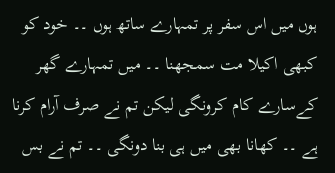ہوں میں اس سفر پر تمہارے ساتھ ہوں‌ ۔۔ خود کو کبھی اکیلا مت سمجھنا ۔۔ میں تمہارے گھر کےسارے کام کرونگی لیکن تم نے صرف آرام کرنا ہے ۔۔ کھانا بھی میں ہی بنا دونگی ۔۔ تم نے بس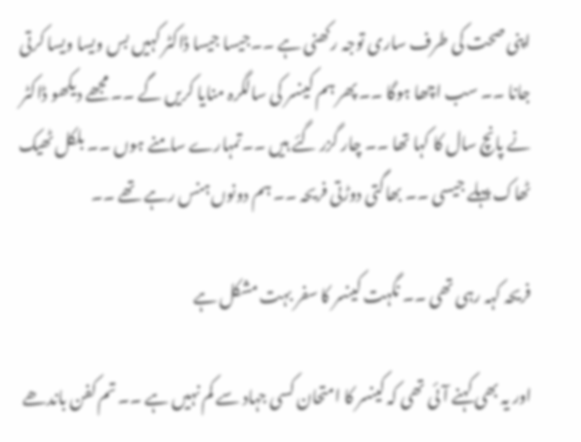اپنی صحت کی طرف ساری توجہ رکھنی ہے ۔۔جیسا جیسا ڈاکٹر کہیں‌ بس ویسا ویسا کرتی جانا ۔۔ سب اچھا ہوگا ۔۔ پھر ہم کینسر کی سالگرہ منایا کریں گے ۔۔ مجھے دیکھو ڈاکٹر نے پانچ سال کا کہا تھا ۔۔ چار گزر گئے ہیں ۔۔تمہارے سامنے ہوں ۔۔ بلکل ٹھیک ٹھاک پہلے جیسی ۔۔ بھاگتی دوڑتی فریحہ ۔۔ ہم دونوں‌ہنس رہے تھے ۔۔

فریحہ کہہ رہی تھی ۔۔ نگہت کینسر کا سفر بہت مشکل ہے

اور یہ بھی کہنے آئی تھی کہ کینسر کا امتحان کسی جہاد سے کم نہیں ہے ۔۔ تم کفن باندھے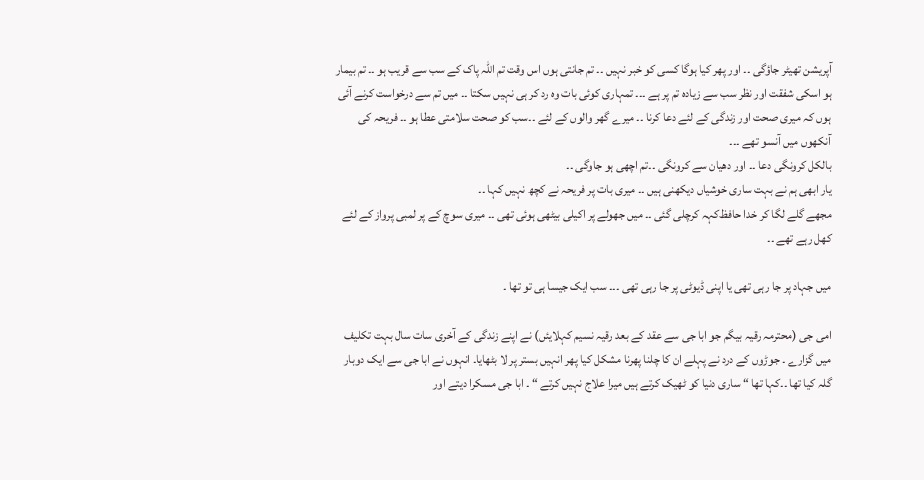آپریشن تھیٹر جاؤگی ۔۔ اور پھر کیا ہوگا کسی کو خبر نہیں ۔۔ تم جانتی ہوں اس وقت تم اللہ پاک کے سب سے قریب ہو ۔۔ تم بیمار ہو اسکی شفقت اور نظر سب سے زیادہ تم پر ہے ۔۔۔ تمہاری کوئی بات وہ رد کر ہی نہیں ‌سکتا ۔۔ میں تم سے درخواست کرنے آئی ہوں کہ میری صحت اور زندگی کے لئے دعا کرنا ۔۔ میرے گھر والوں کے لئے ۔۔سب کو صحت سلامتی عطا ہو ۔۔ فریحہ کی آنکھوں میں آنسو تھے ۔۔۔
بالکل کرونگی دعا ۔۔ اور دھیان سے کرونگی ۔۔تم اچھی ہو جاوگی ۔۔
یار ابھی ہم نے بہت ساری خوشیاں دیکھنی ہیں ۔۔ میری بات پر فریحہ نے کچھ نہیں کہا ۔۔
مجھے گلے لگا کر خدا حافظ‌کہہ کرچلی گئی ۔۔ میں جھولے پر اکیلی بیٹھی ہوئی تھی ۔۔ میری سوچ کے پر لمبی پرواز کے لئے کھل رہے تھے ۔۔

میں جہاد پر جا رہی تھی یا اپنی ڈیوٹی پر جا رہی تھی ۔۔۔ سب ایک جیسا ہی تو تھا ۔

امی جی (محترمہ رقیہ بیگم جو ابا جی سے عقد کے بعد رقیہ نسیم کہلایئں) نے اپنے زندگی کے آخری سات سال بہت تکلیف میں گزارے ۔ جوڑوں کے درد نے پہلے ان کا چلنا پھرنا مشکل کیا پھر انہیں بستر پر لا بٹھایا۔ انہوں نے ابا جی سے ایک دوبار گلہ کیا تھا ۔۔کہا تھا “ ساری دنیا کو ٹھیک کرتے ہیں میرا علاج نہیں کرتے “ ۔ ابا جی مسکرا دیتے اور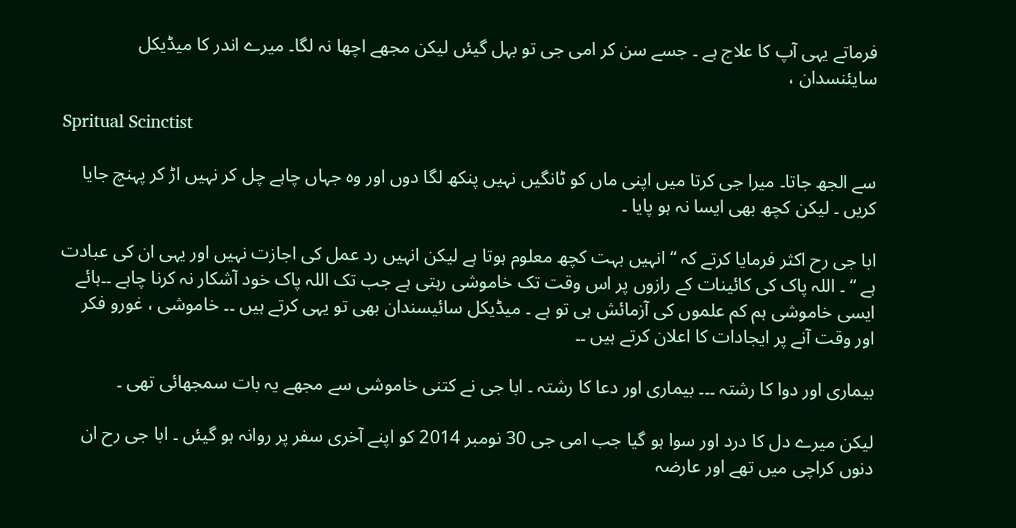فرماتے یہی آپ کا علاج ہے ۔ جسے سن کر امی جی تو بہل گیئں لیکن مجھے اچھا نہ لگا۔ میرے اندر کا میڈیکل سایئنسدان ،

Spritual Scinctist

سے الجھ جاتا۔ میرا جی کرتا میں اپنی ماں کو ٹانگیں نہیں پنکھ لگا دوں اور وہ جہاں چاہے چل کر نہیں اڑ کر پہنچ جایا کریں ۔ لیکن کچھ بھی ایسا نہ ہو پایا ۔

ابا جی رح اکثر فرمایا کرتے کہ “ انہیں بہت کچھ معلوم ہوتا ہے لیکن انہیں رد عمل کی اجازت نہیں اور یہی ان کی عبادت ہے “ ۔ اللہ پاک کی کائینات کے رازوں پر اس وقت تک خاموشی رہتی ہے جب تک اللہ پاک خود آشکار نہ کرنا چاہے ۔۔ہائے ایسی خاموشی ہم کم علموں‌ کی آزمائش ہی تو ہے ۔ میڈیکل سائیسندان بھی تو یہی کرتے ہیں ۔۔ خاموشی ، غورو فکر اور وقت آنے پر ایجادات کا اعلان کرتے ہیں ۔۔

بیماری اور دوا کا رشتہ ۔۔۔ بیماری اور دعا کا رشتہ ۔ ابا جی نے کتنی خاموشی سے مجھے یہ بات سمجھائی تھی ۔

لیکن میرے دل کا درد اور سوا ہو گیا جب امی جی 30 نومبر 2014 کو اپنے آخری سفر پر روانہ ہو گیئں ۔ ابا جی رح ان دنوں کراچی میں تھے اور عارضہ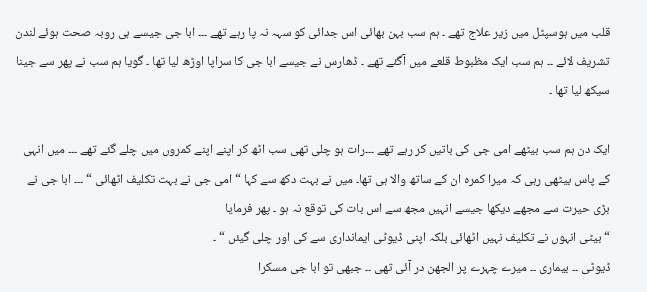قلب میں ہوسپٹل میں زیر علاج تھے ۔ ہم سب بہن بھائی اس جدائی کو سہہ نہ پا رہے تھے ۔۔۔ ابا جی جیسے ہی روبہ صحت ہوئے لندن تشریف لائے ۔۔ ہم سب ایک مظبوط قلعے میں آگئے تھے ۔ ڈھارس نے جیسے ابا جی کا سراپا اوڑھ لیا تھا ۔ گویا ہم سب نے پھر سے جینا سیکھ لیا تھا ۔

ایک دن ہم سب بیٹھے امی جی کی باتیں کر رہے تھے ۔۔۔رات ہو چلی تھی سب اٹھ کر اپنے اپنے کمروں میں چلے گئے تھے ۔۔۔ میں انہی کے پاس بیٹھی رہی کہ میرا کمرہ ان کے ساتھ والا ہی تھا۔ میں نے بہت دکھ سے کہا “ امی جی نے بہت تکلیف اٹھائی “ ۔۔۔ ابا جی نے بڑی حیرت سے مجھے دیکھا جیسے انہیں مجھ سے اس بات کی توقع نہ ہو ۔ پھر فرمایا
“ بیٹی انہوں نے تکلیف نہیں اٹھائی بلکہ اپنی ڈیوٹی ایمانداری سے کی اور چلی گیئں “ ۔
ڈیوٹی ۔۔ بیماری ۔۔ میرے چہرے پر الجھن در آئی تھی ۔۔ جبھی تو ابا جی مسکرا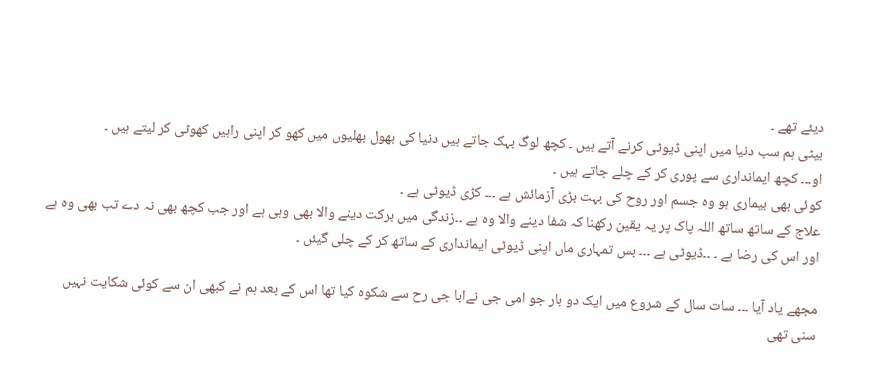دیئے تھے ۔
بیٹی ہم سب دنیا میں اپنی ڈیوٹی کرنے آتے ہیں ۔ کچھ لوگ بہک جاتے ہیں دنیا کی بھول بھلیوں میں کھو کر اپنی راہیں کھوٹی کر لیتے ہیں ۔
او۔۔۔ کچھ ایمانداری سے پوری کر کے چلے جاتے ہیں ۔
کوئی بھی بیماری ہو وہ جسم اور روح کی بہت بڑی آزمائش ہے ۔۔۔ کڑی ڈیوٹی ہے ۔
علاج کے ساتھ ساتھ اللہ پاک پر یہ یقین رکھنا کہ شفا دینے والا وہ ہے ۔۔زندگی میں برکت دینے والا بھی وہی ہے اور جب کچھ بھی نہ دے تب بھی وہ ہے اور اس کی رضا ہے ۔ ۔۔ڈیوٹی ہے ۔۔۔ بس تمہاری ماں اپنی ڈیوٹی ایمانداری کے ساتھ کر کے چلی گیئں ۔

مجھے یاد آیا ۔۔۔ سات سال کے شروع میں ایک دو بار جو امی جی نےابا جی رح سے شکوہ کیا تھا اس کے بعد ہم نے کبھی ان سے کوئی شکایت نہیں سنی تھی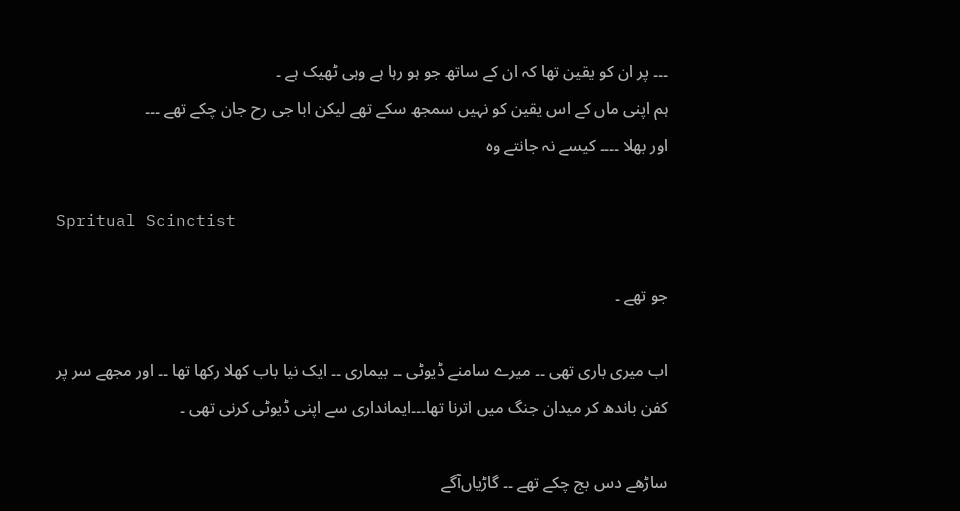۔۔۔ پر ان کو یقین تھا کہ ان کے ساتھ جو ہو رہا ہے وہی ٹھیک ہے ۔
ہم اپنی ماں کے اس یقین کو نہیں سمجھ سکے تھے لیکن ابا جی رح جان چکے تھے ۔۔۔
اور بھلا ۔۔۔۔ کیسے نہ جانتے وہ

Spritual Scinctist

جو تھے ۔

اب میری باری تھی ۔۔ میرے سامنے ڈیوٹی ۔۔ بیماری ۔۔ ایک نیا باب کھلا رکھا تھا ۔۔ اور مجھے سر پر کفن باندھ کر میدان جنگ میں اترنا تھا۔۔۔ایمانداری سے اپنی ڈیوٹی کرنی تھی ۔

ساڑھے دس بج چکے تھے ۔۔ گاڑیاں‌آگے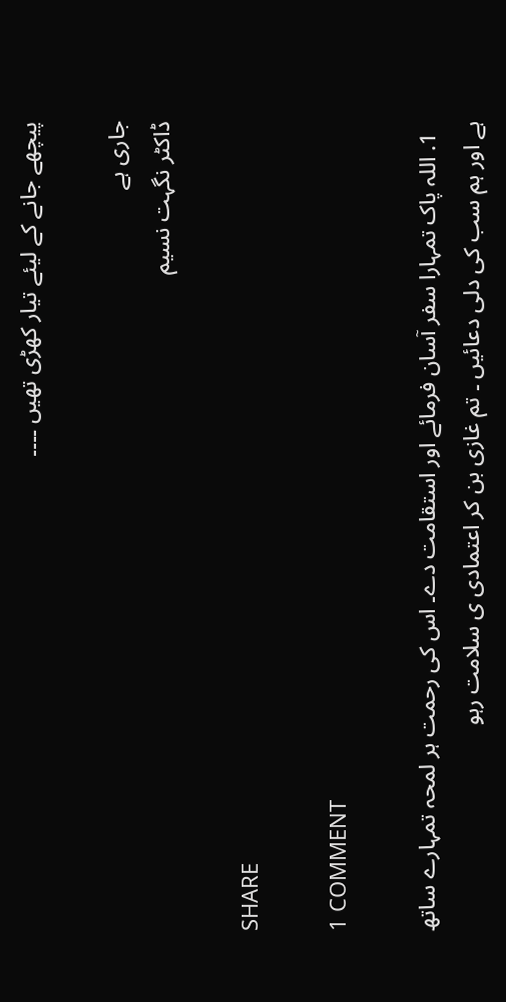پیچھے جانے کے لیئے تیار کھڑی تھیں ۔۔۔۔

جاری ہے
ڈاکٹر نگہت نسیم

SHARE

1 COMMENT

  1. اللہ پاک تمہارا سفر آسان فرمائے اور استقامت دے۔ اس کی رحمت ہر لمحہ تمہارے ساتھ ہے اور ہم سب کی دلی دعائیں ۔ تم غازی بن کر اعتمادی ی سلامت رہو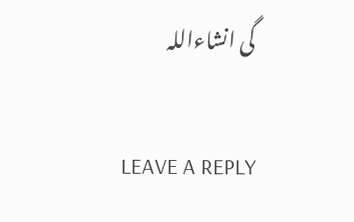گی انشاءاللہ

LEAVE A REPLY